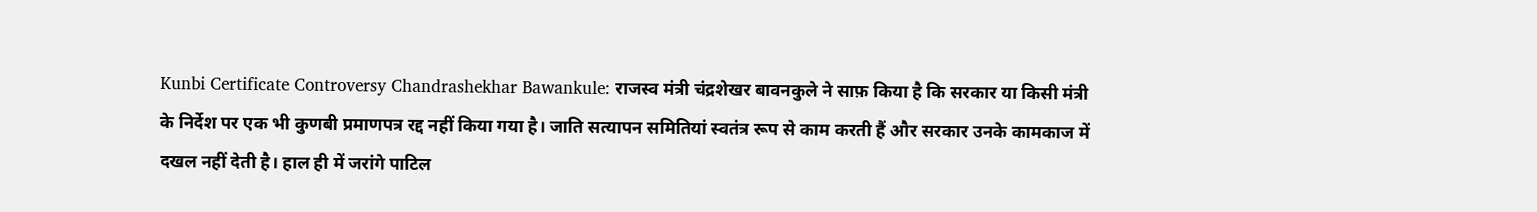Kunbi Certificate Controversy Chandrashekhar Bawankule: राजस्व मंत्री चंद्रशेखर बावनकुले ने साफ़ किया है कि सरकार या किसी मंत्री के निर्देश पर एक भी कुणबी प्रमाणपत्र रद्द नहीं किया गया है। जाति सत्यापन समितियां स्वतंत्र रूप से काम करती हैं और सरकार उनके कामकाज में दखल नहीं देती है। हाल ही में जरांगे पाटिल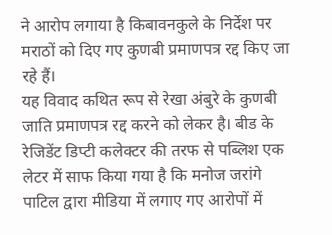ने आरोप लगाया है किबावनकुले के निर्देश पर मराठों को दिए गए कुणबी प्रमाणपत्र रद्द किए जा रहे हैं।
यह विवाद कथित रूप से रेखा अंबुरे के कुणबी जाति प्रमाणपत्र रद्द करने को लेकर है। बीड के रेजिडेंट डिप्टी कलेक्टर की तरफ से पब्लिश एक लेटर में साफ किया गया है कि मनोज जरांगे पाटिल द्वारा मीडिया में लगाए गए आरोपों में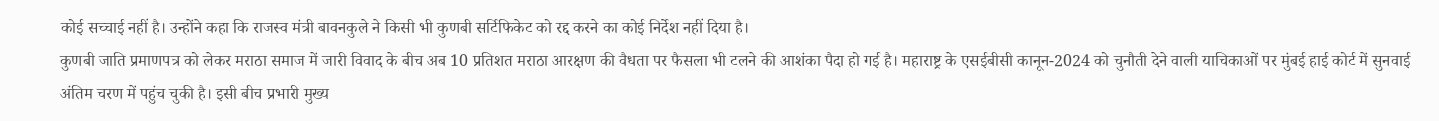कोई सच्चाई नहीं है। उन्होंने कहा कि राजस्व मंत्री बावनकुले ने किसी भी कुणबी सर्टिफिकेट को रद्द करने का कोई निर्देश नहीं दिया है।
कुणबी जाति प्रमाणपत्र को लेकर मराठा समाज में जारी विवाद के बीच अब 10 प्रतिशत मराठा आरक्षण की वैधता पर फैसला भी टलने की आशंका पैदा हो गई है। महाराष्ट्र के एसईबीसी कानून-2024 को चुनौती देने वाली याचिकाओं पर मुंबई हाई कोर्ट में सुनवाई अंतिम चरण में पहुंच चुकी है। इसी बीच प्रभारी मुख्य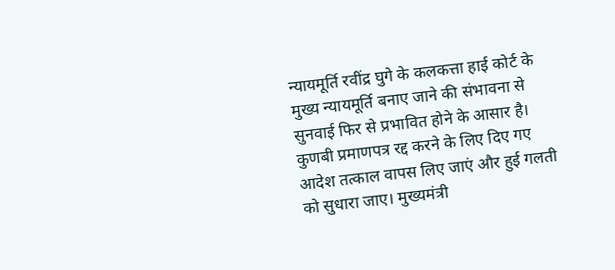न्यायमूर्ति रवींद्र घुगे के कलकत्ता हाई कोर्ट के मुख्य न्यायमूर्ति बनाए जाने की संभावना से सुनवाई फिर से प्रभावित होने के आसार है।
कुणबी प्रमाणपत्र रद्द करने के लिए दिए गए आदेश तत्काल वापस लिए जाएं और हुई गलती को सुधारा जाए। मुख्यमंत्री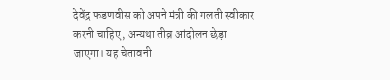देवेंद्र फडणवीस को अपने मंत्री की गलती स्वीकार करनी चाहिए, अन्यथा तीव्र आंदोलन छेड़ा जाएगा। यह चेतावनी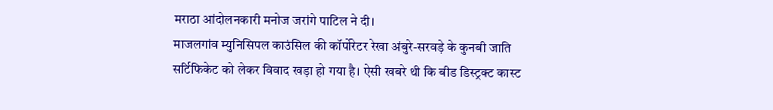मराठा आंदोलनकारी मनोज जरांगे पाटिल ने दी।
माजलगांव म्युनिसिपल काउंसिल की कॉर्पोरेटर रेखा अंबुरे-सरवड़े के कुनबी जाति सर्टिफिकेट को लेकर विवाद खड़ा हो गया है। ऐसी खबरे थी कि बीड डिस्ट्रक्ट कास्ट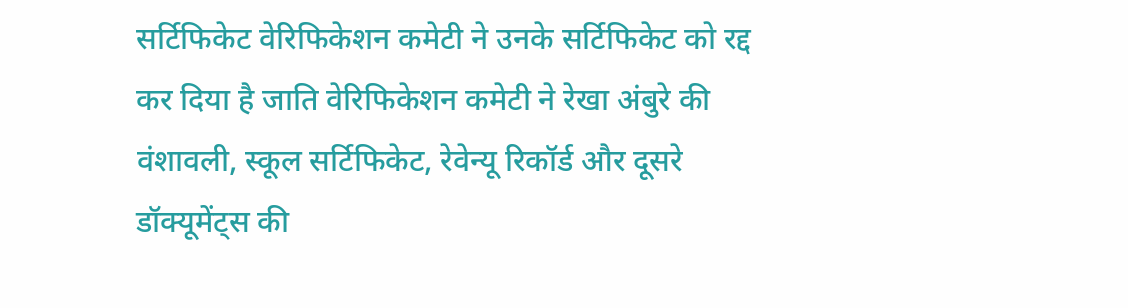सर्टिफिकेट वेरिफिकेशन कमेटी ने उनके सर्टिफिकेट को रद्द कर दिया है जाति वेरिफिकेशन कमेटी ने रेखा अंबुरे की वंशावली, स्कूल सर्टिफिकेट, रेवेन्यू रिकॉर्ड और दूसरे डॉक्यूमेंट्स की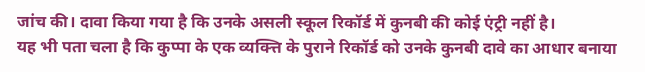जांच की। दावा किया गया है कि उनके असली स्कूल रिकॉर्ड में कुनबी की कोई एंट्री नहीं है।
यह भी पता चला है कि कुप्पा के एक व्यक्त्ति के पुराने रिकॉर्ड को उनके कुनबी दावे का आधार बनाया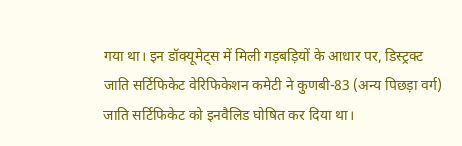गया था। इन डॉक्यूमेट्स में मिली गड़बड़ियों के आधार पर, डिस्ट्रक्ट जाति सर्टिफिकेट वेरिफिकेशन कमेटी ने कुणबी-83 (अन्य पिछड़ा वर्ग) जाति सर्टिफिकेट को इनवैलिड घोषित कर दिया था।